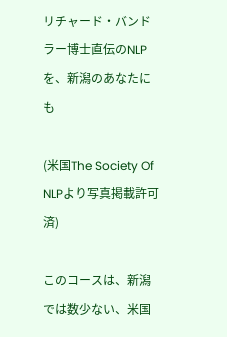リチャード・バンドラー博士直伝のNLPを、新潟のあなたにも

(米国The Society Of NLPより写真掲載許可済)

このコースは、新潟では数少ない、米国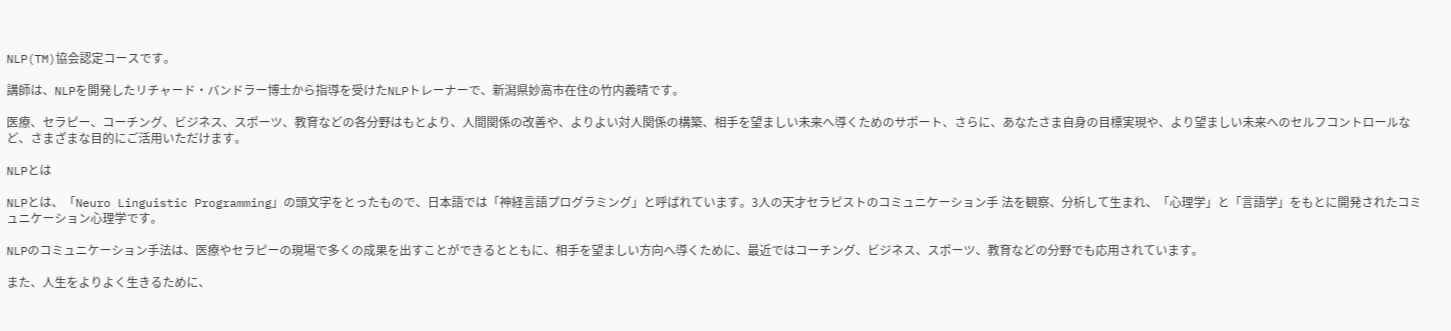NLP(TM)協会認定コースです。

講師は、NLPを開発したリチャード・バンドラー博士から指導を受けたNLPトレーナーで、新潟県妙高市在住の竹内義晴です。

医療、セラピー、コーチング、ビジネス、スポーツ、教育などの各分野はもとより、人間関係の改善や、よりよい対人関係の構築、相手を望ましい未来へ導くためのサポート、さらに、あなたさま自身の目標実現や、より望ましい未来へのセルフコントロールなど、さまざまな目的にご活用いただけます。

NLPとは

NLPとは、「Neuro Linguistic Programming」の頭文字をとったもので、日本語では「神経言語プログラミング」と呼ばれています。3人の天才セラピストのコミュニケーション手 法を観察、分析して生まれ、「心理学」と「言語学」をもとに開発されたコミュニケーション心理学です。

NLPのコミュニケーション手法は、医療やセラピーの現場で多くの成果を出すことができるとともに、相手を望ましい方向へ導くために、最近ではコーチング、ビジネス、スポーツ、教育などの分野でも応用されています。

また、人生をよりよく生きるために、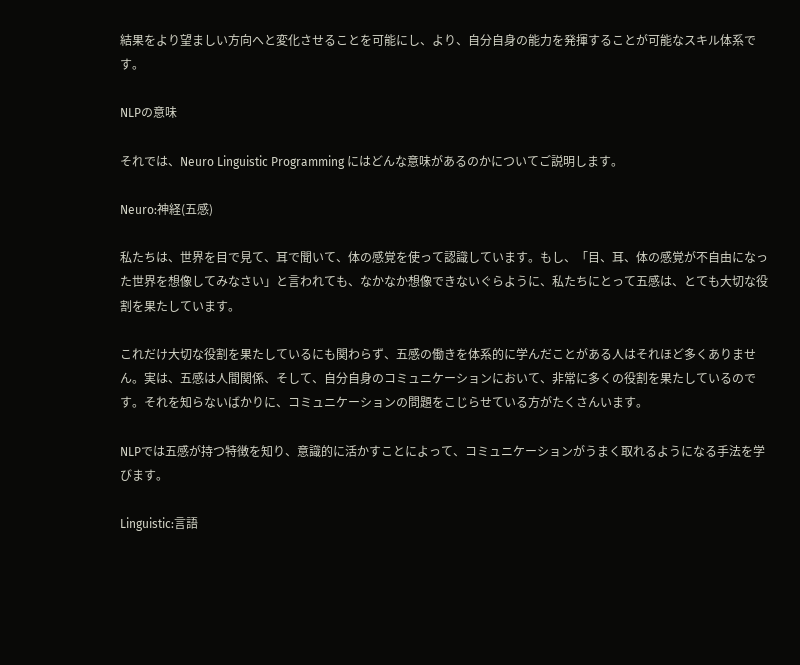結果をより望ましい方向へと変化させることを可能にし、より、自分自身の能力を発揮することが可能なスキル体系です。

NLPの意味

それでは、Neuro Linguistic Programming にはどんな意味があるのかについてご説明します。

Neuro:神経(五感)

私たちは、世界を目で見て、耳で聞いて、体の感覚を使って認識しています。もし、「目、耳、体の感覚が不自由になった世界を想像してみなさい」と言われても、なかなか想像できないぐらように、私たちにとって五感は、とても大切な役割を果たしています。

これだけ大切な役割を果たしているにも関わらず、五感の働きを体系的に学んだことがある人はそれほど多くありません。実は、五感は人間関係、そして、自分自身のコミュニケーションにおいて、非常に多くの役割を果たしているのです。それを知らないばかりに、コミュニケーションの問題をこじらせている方がたくさんいます。

NLPでは五感が持つ特徴を知り、意識的に活かすことによって、コミュニケーションがうまく取れるようになる手法を学びます。

Linguistic:言語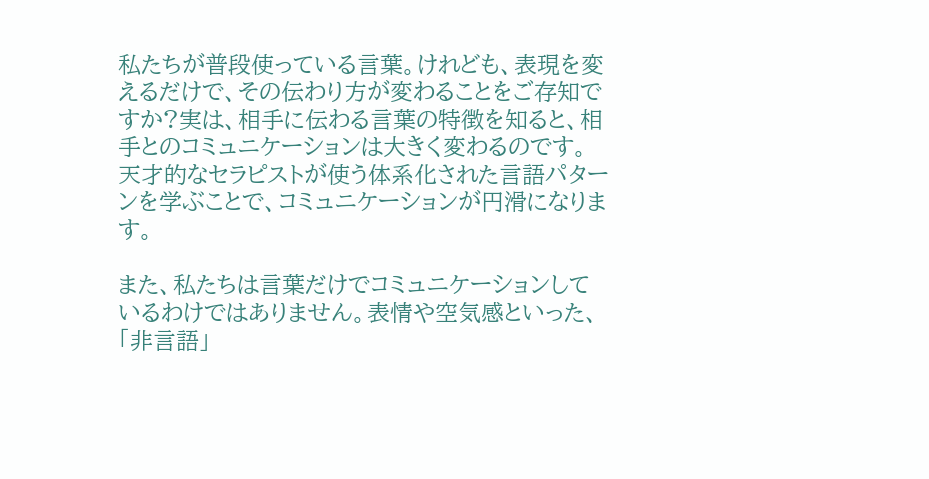私たちが普段使っている言葉。けれども、表現を変えるだけで、その伝わり方が変わることをご存知ですか?実は、相手に伝わる言葉の特徴を知ると、相手とのコミュニケーションは大きく変わるのです。天才的なセラピストが使う体系化された言語パターンを学ぶことで、コミュニケーションが円滑になります。

また、私たちは言葉だけでコミュニケーションしているわけではありません。表情や空気感といった、「非言語」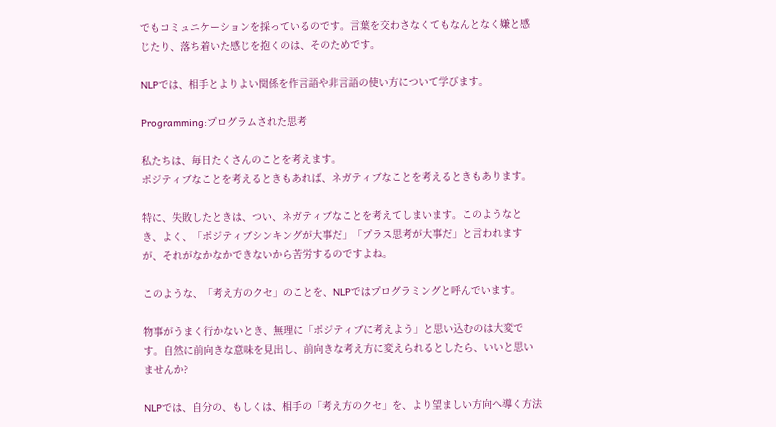でもコミュニケーションを採っているのです。言葉を交わさなくてもなんとなく嫌と感じたり、落ち着いた感じを抱くのは、そのためです。

NLPでは、相手とよりよい関係を作言語や非言語の使い方について学びます。

Programming:プログラムされた思考

私たちは、毎日たくさんのことを考えます。
ポジティブなことを考えるときもあれば、ネガティブなことを考えるときもあります。

特に、失敗したときは、つい、ネガティブなことを考えてしまいます。このようなとき、よく、「ポジティブシンキングが大事だ」「プラス思考が大事だ」と言われますが、それがなかなかできないから苦労するのですよね。

このような、「考え方のクセ」のことを、NLPではプログラミングと呼んでいます。

物事がうまく行かないとき、無理に「ポジティブに考えよう」と思い込むのは大変です。自然に前向きな意味を見出し、前向きな考え方に変えられるとしたら、いいと思いませんか?

NLPでは、自分の、もしくは、相手の「考え方のクセ」を、より望ましい方向へ導く方法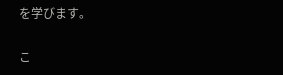を学びます。

こ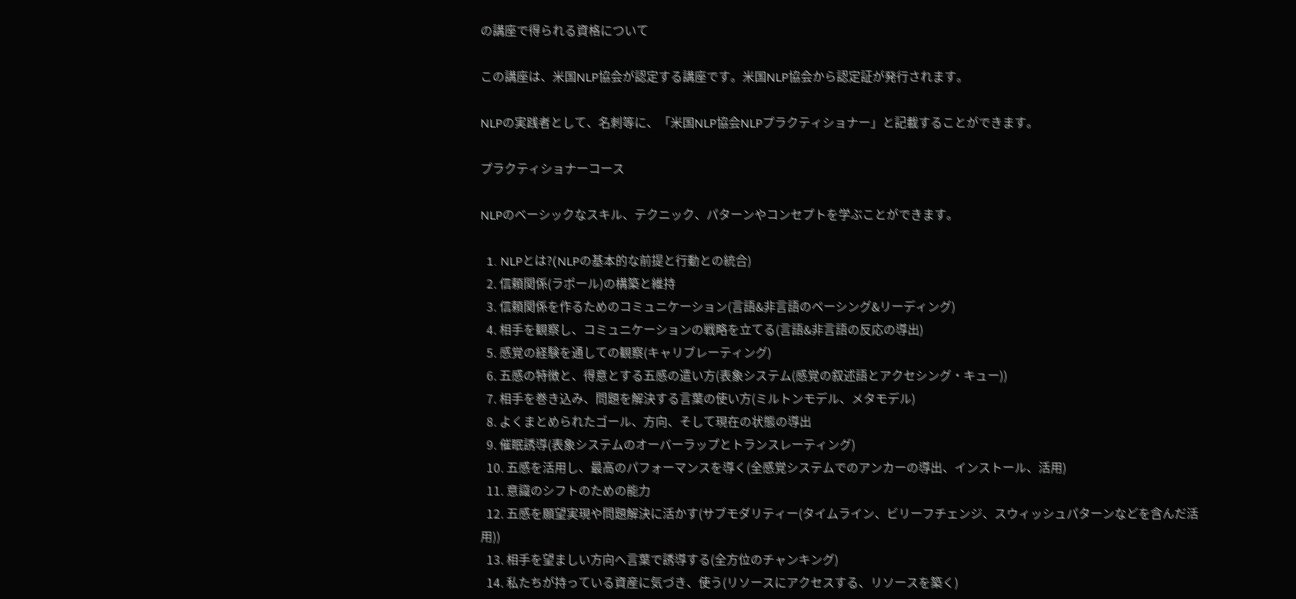の講座で得られる資格について

この講座は、米国NLP協会が認定する講座です。米国NLP協会から認定証が発行されます。

NLPの実践者として、名刺等に、「米国NLP協会NLPプラクティショナー」と記載することができます。

プラクティショナーコース

NLPのベーシックなスキル、テクニック、パターンやコンセプトを学ぶことができます。

  1. NLPとは?(NLPの基本的な前提と行動との統合)
  2. 信頼関係(ラポール)の構築と維持
  3. 信頼関係を作るためのコミュニケーション(言語&非言語のペーシング&リーディング)
  4. 相手を観察し、コミュニケーションの戦略を立てる(言語&非言語の反応の導出)
  5. 感覚の経験を通しての観察(キャリブレーティング)
  6. 五感の特徴と、得意とする五感の遣い方(表象システム(感覚の叙述語とアクセシング・キュー))
  7. 相手を巻き込み、問題を解決する言葉の使い方(ミルトンモデル、メタモデル)
  8. よくまとめられたゴール、方向、そして現在の状態の導出
  9. 催眠誘導(表象システムのオーバーラップとトランスレーティング)
  10. 五感を活用し、最高のパフォーマンスを導く(全感覚システムでのアンカーの導出、インストール、活用)
  11. 意識のシフトのための能力
  12. 五感を願望実現や問題解決に活かす(サブモダリティー(タイムライン、ビリーフチェンジ、スウィッシュパターンなどを含んだ活用))
  13. 相手を望ましい方向へ言葉で誘導する(全方位のチャンキング)
  14. 私たちが持っている資産に気づき、使う(リソースにアクセスする、リソースを築く)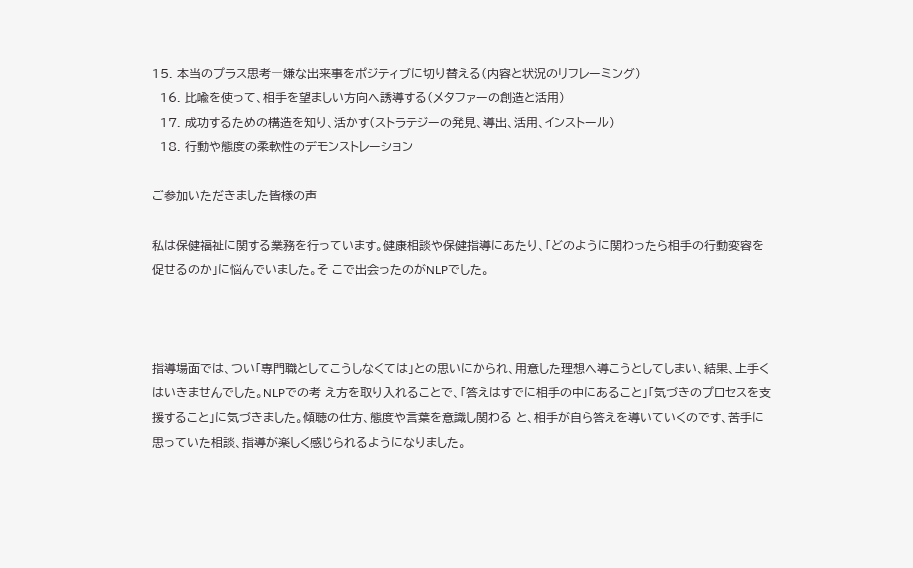15. 本当のプラス思考―嫌な出来事をポジティブに切り替える(内容と状況のリフレーミング)
  16. 比喩を使って、相手を望ましい方向へ誘導する(メタファーの創造と活用)
  17. 成功するための構造を知り、活かす(ストラテジーの発見、導出、活用、インストール)
  18. 行動や態度の柔軟性のデモンストレーション

ご参加いただきました皆様の声

私は保健福祉に関する業務を行っています。健康相談や保健指導にあたり、「どのように関わったら相手の行動変容を促せるのか」に悩んでいました。そ こで出会ったのがNLPでした。



指導場面では、つい「専門職としてこうしなくては」との思いにかられ、用意した理想へ導こうとしてしまい、結果、上手くはいきませんでした。NLPでの考 え方を取り入れることで、「答えはすでに相手の中にあること」「気づきのプロセスを支援すること」に気づきました。傾聴の仕方、態度や言葉を意識し関わる と、相手が自ら答えを導いていくのです、苦手に思っていた相談、指導が楽しく感じられるようになりました。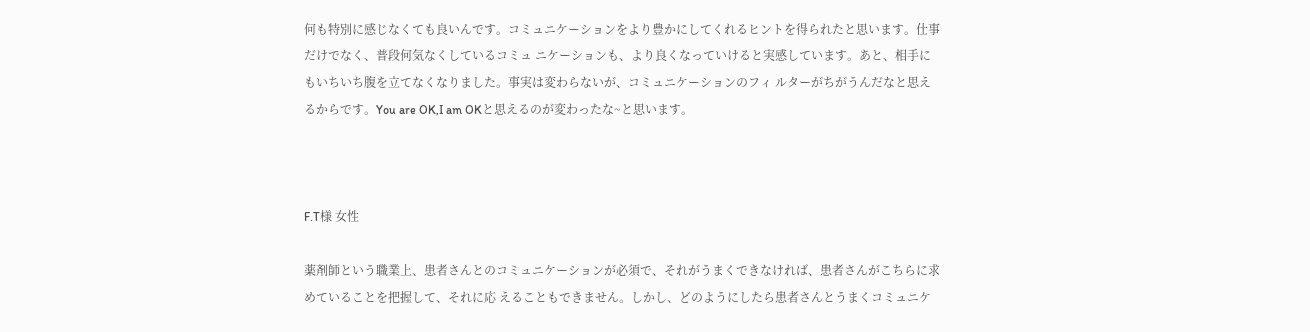何も特別に感じなくても良いんです。コミュニケーションをより豊かにしてくれるヒントを得られたと思います。仕事だけでなく、普段何気なくしているコミュ ニケーションも、より良くなっていけると実感しています。あと、相手にもいちいち腹を立てなくなりました。事実は変わらないが、コミュニケーションのフィ ルターがちがうんだなと思えるからです。You are OK,I am OKと思えるのが変わったな~と思います。



F.T様 女性

薬剤師という職業上、患者さんとのコミュニケーションが必須で、それがうまくできなければ、患者さんがこちらに求めていることを把握して、それに応 えることもできません。しかし、どのようにしたら患者さんとうまくコミュニケ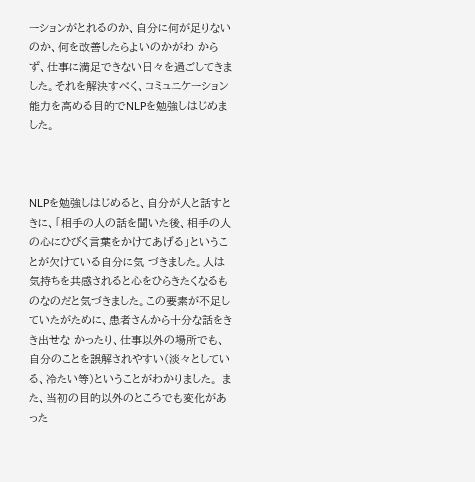ーションがとれるのか、自分に何が足りないのか、何を改善したらよいのかがわ からず、仕事に満足できない日々を過ごしてきました。それを解決すべく、コミュニケーション能力を高める目的でNLPを勉強しはじめました。



NLPを勉強しはじめると、自分が人と話すときに、「相手の人の話を聞いた後、相手の人の心にひびく言葉をかけてあげる」ということが欠けている自分に気 づきました。人は気持ちを共感されると心をひらきたくなるものなのだと気づきました。この要素が不足していたがために、患者さんから十分な話をきき出せな かったり、仕事以外の場所でも、自分のことを誤解されやすい(淡々としている、冷たい等)ということがわかりました。 また、当初の目的以外のところでも変化があった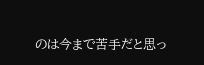のは今まで苦手だと思っ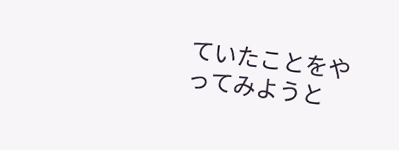ていたことをやってみようと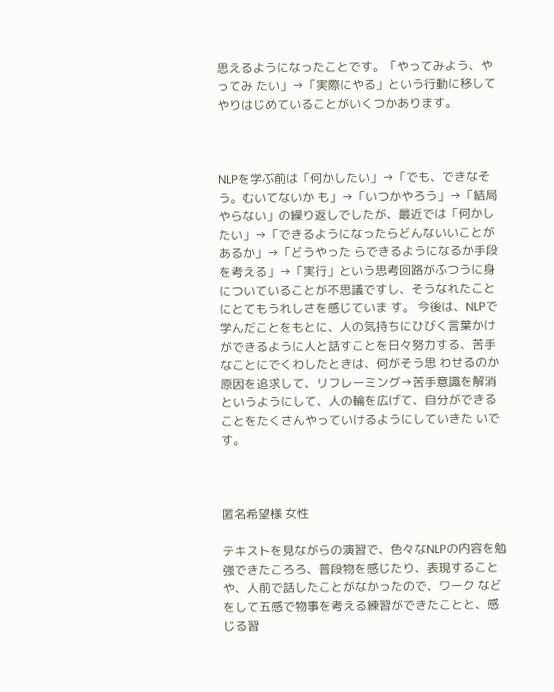思えるようになったことです。「やってみよう、やってみ たい」→「実際にやる」という行動に移してやりはじめていることがいくつかあります。



NLPを学ぶ前は「何かしたい」→「でも、できなそう。むいてないか も」→「いつかやろう」→「結局やらない」の繰り返しでしたが、最近では「何かしたい」→「できるようになったらどんないいことがあるか」→「どうやった らできるようになるか手段を考える」→「実行」という思考回路がふつうに身についていることが不思議ですし、そうなれたことにとてもうれしさを感じていま す。 今後は、NLPで学んだことをもとに、人の気持ちにひびく言葉かけができるように人と話すことを日々努力する、苦手なことにでくわしたときは、何がそう思 わせるのか原因を追求して、リフレーミング→苦手意識を解消というようにして、人の輪を広げて、自分ができることをたくさんやっていけるようにしていきた いです。



匿名希望様 女性

テキストを見ながらの演習で、色々なNLPの内容を勉強できたころろ、普段物を感じたり、表現することや、人前で話したことがなかったので、ワーク などをして五感で物事を考える練習ができたことと、感じる習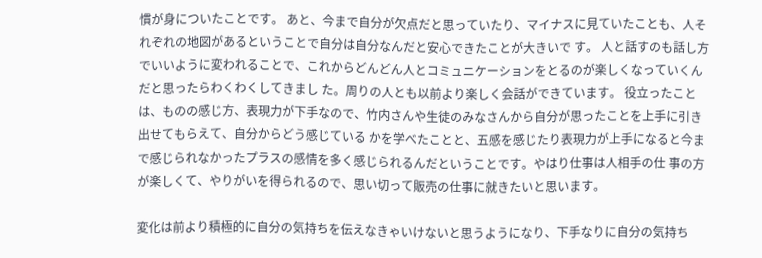慣が身についたことです。 あと、今まで自分が欠点だと思っていたり、マイナスに見ていたことも、人それぞれの地図があるということで自分は自分なんだと安心できたことが大きいで す。 人と話すのも話し方でいいように変われることで、これからどんどん人とコミュニケーションをとるのが楽しくなっていくんだと思ったらわくわくしてきまし た。周りの人とも以前より楽しく会話ができています。 役立ったことは、ものの感じ方、表現力が下手なので、竹内さんや生徒のみなさんから自分が思ったことを上手に引き出せてもらえて、自分からどう感じている かを学べたことと、五感を感じたり表現力が上手になると今まで感じられなかったプラスの感情を多く感じられるんだということです。やはり仕事は人相手の仕 事の方が楽しくて、やりがいを得られるので、思い切って販売の仕事に就きたいと思います。

変化は前より積極的に自分の気持ちを伝えなきゃいけないと思うようになり、下手なりに自分の気持ち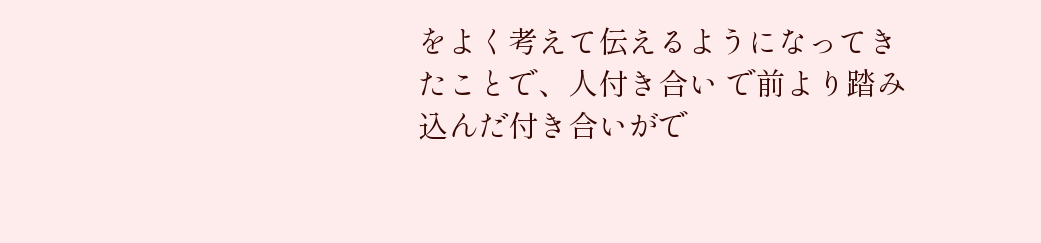をよく考えて伝えるようになってきたことで、人付き合い で前より踏み込んだ付き合いがで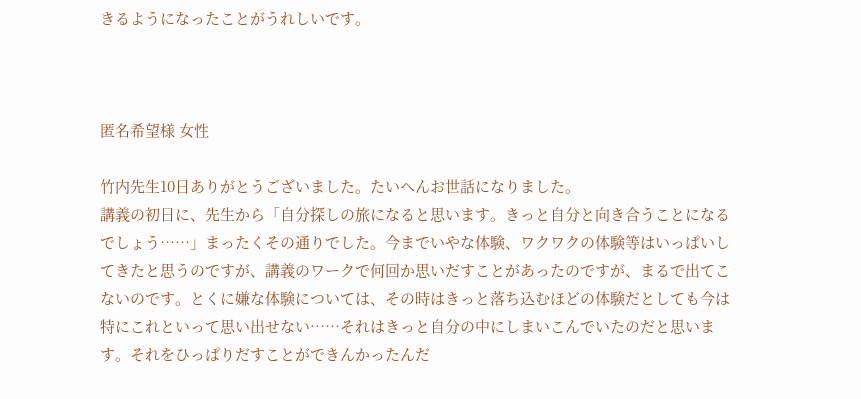きるようになったことがうれしいです。



匿名希望様 女性

竹内先生10日ありがとうございました。たいへんお世話になりました。
講義の初日に、先生から「自分探しの旅になると思います。きっと自分と向き合うことになるでしょう……」まったくその通りでした。今までいやな体験、ワクワクの体験等はいっぱいしてきたと思うのですが、講義のワークで何回か思いだすことがあったのですが、まるで出てこないのです。とくに嫌な体験については、その時はきっと落ち込むほどの体験だとしても今は特にこれといって思い出せない……それはきっと自分の中にしまいこんでいたのだと思います。それをひっぱりだすことができんかったんだ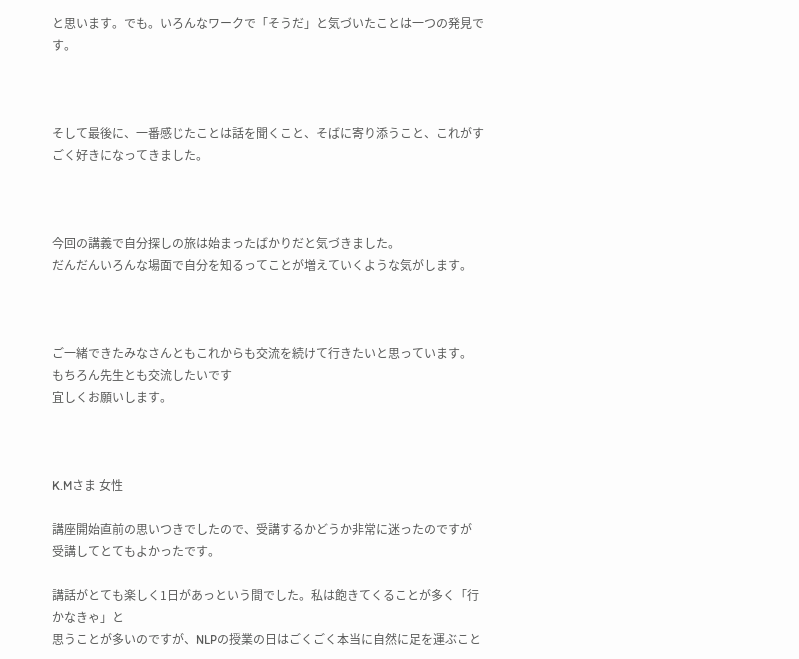と思います。でも。いろんなワークで「そうだ」と気づいたことは一つの発見です。



そして最後に、一番感じたことは話を聞くこと、そばに寄り添うこと、これがすごく好きになってきました。



今回の講義で自分探しの旅は始まったばかりだと気づきました。
だんだんいろんな場面で自分を知るってことが増えていくような気がします。



ご一緒できたみなさんともこれからも交流を続けて行きたいと思っています。
もちろん先生とも交流したいです
宜しくお願いします。



K.Mさま 女性

講座開始直前の思いつきでしたので、受講するかどうか非常に迷ったのですが
受講してとてもよかったです。

講話がとても楽しく1日があっという間でした。私は飽きてくることが多く「行かなきゃ」と
思うことが多いのですが、NLPの授業の日はごくごく本当に自然に足を運ぶこと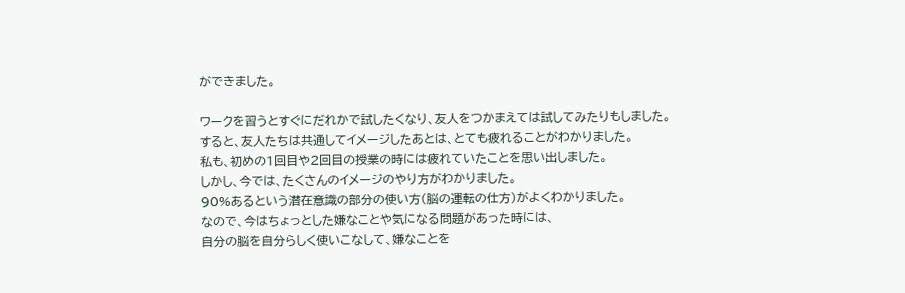ができました。

ワークを習うとすぐにだれかで試したくなり、友人をつかまえては試してみたりもしました。
すると、友人たちは共通してイメージしたあとは、とても疲れることがわかりました。
私も、初めの1回目や2回目の授業の時には疲れていたことを思い出しました。
しかし、今では、たくさんのイメージのやり方がわかりました。
90%あるという潜在意識の部分の使い方(脳の運転の仕方)がよくわかりました。
なので、今はちょっとした嫌なことや気になる問題があった時には、
自分の脳を自分らしく使いこなして、嫌なことを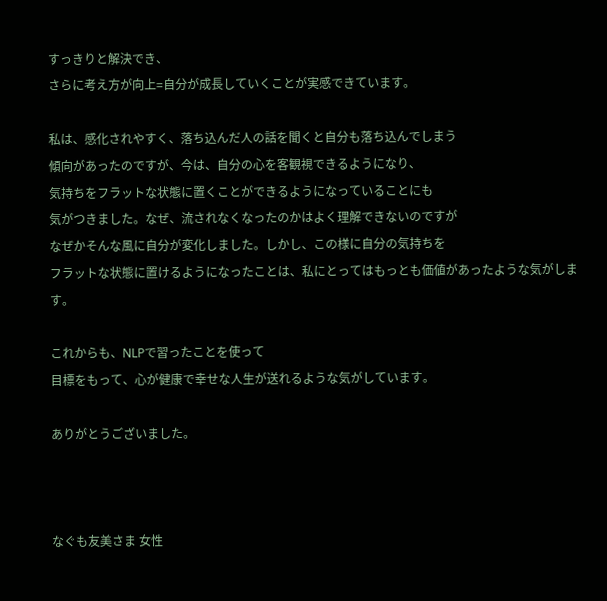すっきりと解決でき、
さらに考え方が向上=自分が成長していくことが実感できています。

私は、感化されやすく、落ち込んだ人の話を聞くと自分も落ち込んでしまう
傾向があったのですが、今は、自分の心を客観視できるようになり、
気持ちをフラットな状態に置くことができるようになっていることにも
気がつきました。なぜ、流されなくなったのかはよく理解できないのですが
なぜかそんな風に自分が変化しました。しかし、この様に自分の気持ちを
フラットな状態に置けるようになったことは、私にとってはもっとも価値があったような気がします。

これからも、NLPで習ったことを使って
目標をもって、心が健康で幸せな人生が送れるような気がしています。

ありがとうございました。



なぐも友美さま 女性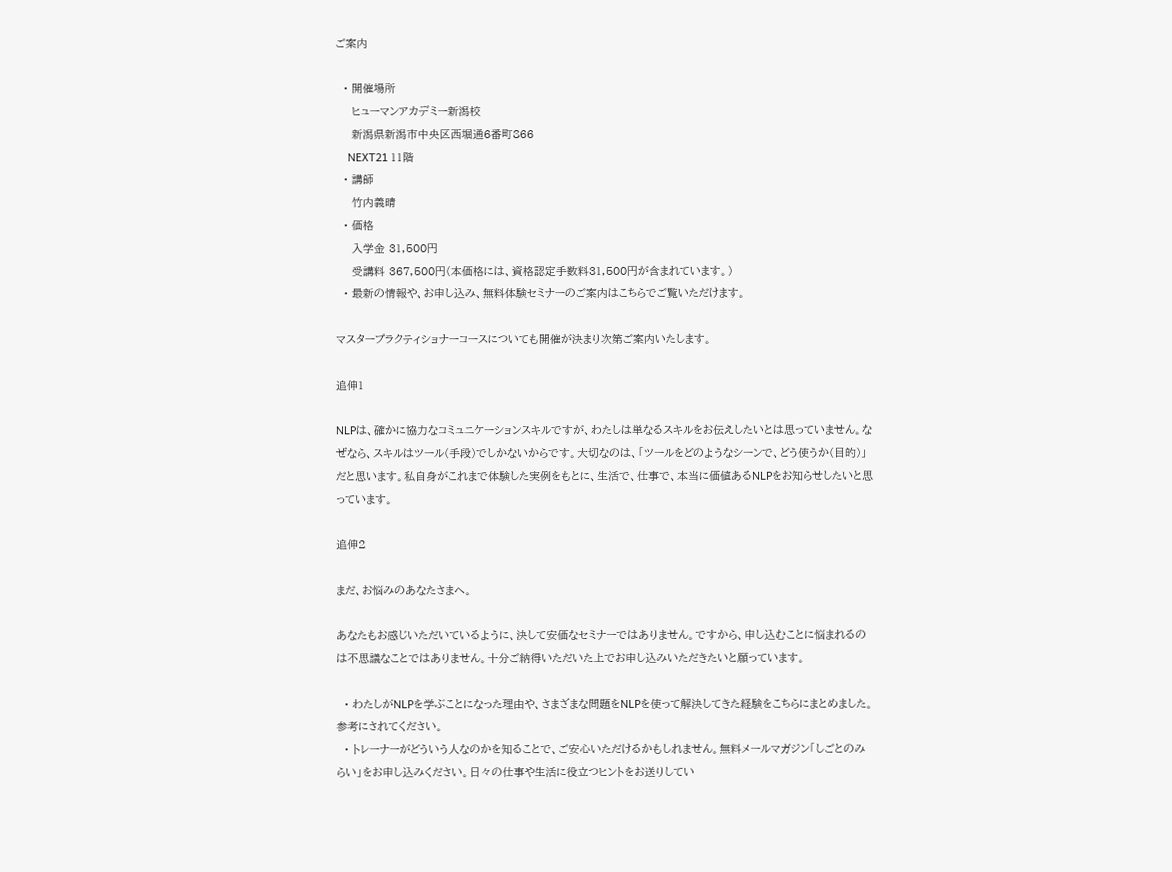ご案内

  • 開催場所
    ヒューマンアカデミー新潟校
    新潟県新潟市中央区西堀通6番町866
    NEXT21 11階
  • 講師
    竹内義晴
  • 価格
    入学金 31,500円
    受講料 367,500円(本価格には、資格認定手数料31,500円が含まれています。)
  • 最新の情報や、お申し込み、無料体験セミナーのご案内はこちらでご覧いただけます。

マスタープラクティショナーコースについても開催が決まり次第ご案内いたします。

追伸1

NLPは、確かに協力なコミュニケーションスキルですが、わたしは単なるスキルをお伝えしたいとは思っていません。なぜなら、スキルはツール(手段)でしかないからです。大切なのは、「ツールをどのようなシーンで、どう使うか(目的)」だと思います。私自身がこれまで体験した実例をもとに、生活で、仕事で、本当に価値あるNLPをお知らせしたいと思っています。

追伸2

まだ、お悩みのあなたさまへ。

あなたもお感じいただいているように、決して安価なセミナーではありません。ですから、申し込むことに悩まれるのは不思議なことではありません。十分ご納得いただいた上でお申し込みいただきたいと願っています。

  • わたしがNLPを学ぶことになった理由や、さまざまな問題をNLPを使って解決してきた経験をこちらにまとめました。参考にされてください。
  • トレーナーがどういう人なのかを知ることで、ご安心いただけるかもしれません。無料メールマガジン「しごとのみらい」をお申し込みください。日々の仕事や生活に役立つヒントをお送りしてい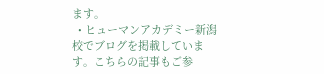ます。
  • ヒューマンアカデミー新潟校でブログを掲載しています。こちらの記事もご参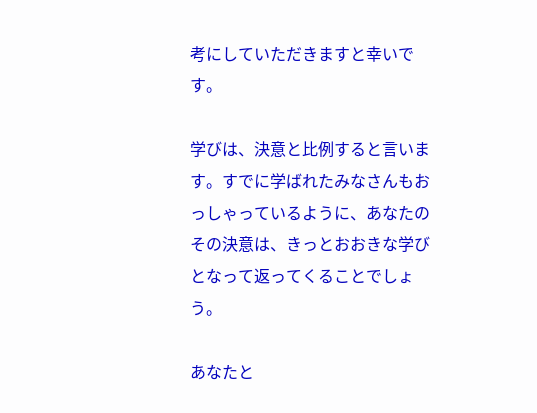考にしていただきますと幸いです。

学びは、決意と比例すると言います。すでに学ばれたみなさんもおっしゃっているように、あなたのその決意は、きっとおおきな学びとなって返ってくることでしょう。

あなたと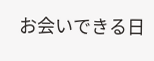お会いできる日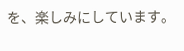を、楽しみにしています。